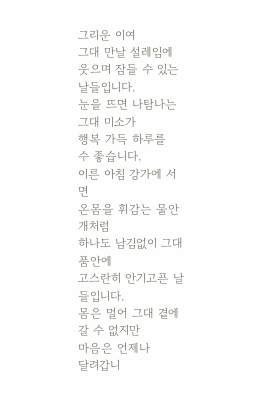그리운 이여
그대 만날 설레임에
웃으며 잠들 수 있는
날들입니다.
눈을 뜨면 나탐나는
그대 미소가
행복 가득 하루를
수 좋습니다.
이른 아침 강가에 서면
온몸을 휘감는 물안개처럼
하나도 남김없이 그대 품안에
고스란히 안기고픈 날들입니다.
몸은 멀어 그대 곁에
갈 수 없지만
마음은 언제나
달려갑니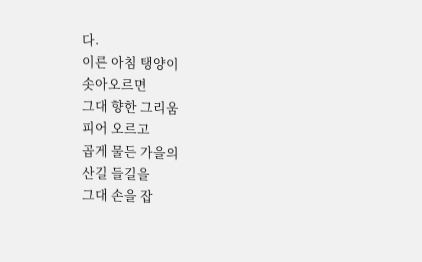다.
이른 아침 탱양이
솟아오르면
그대 향한 그리움
피어 오르고
곱게 물든 가을의
산길 들길을
그대 손을 잡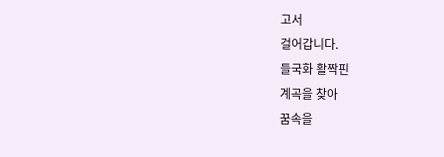고서
걸어갑니다.
들국화 활짝핀
계곡을 찾아
꿈속을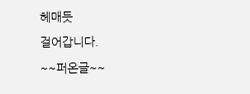헤매듯
걸어갑니다.
~~퍼온글~~